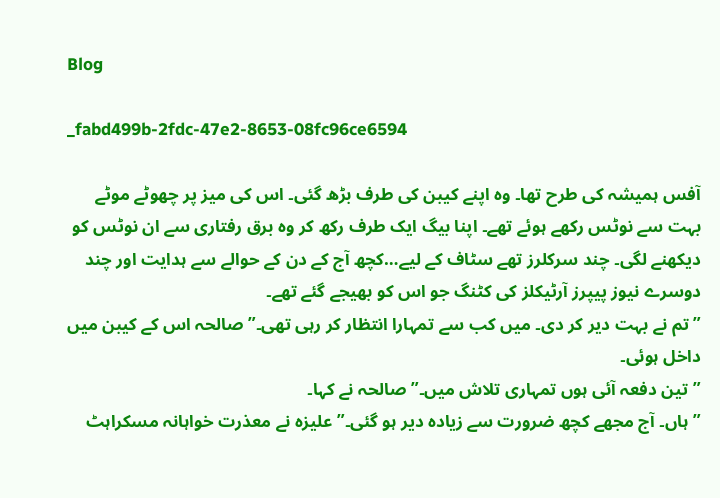Blog

_fabd499b-2fdc-47e2-8653-08fc96ce6594

آفس ہمیشہ کی طرح تھا۔ وہ اپنے کیبن کی طرف بڑھ گئی۔ اس کی میز پر چھوٹے موٹے بہت سے نوٹس رکھے ہوئے تھے۔ اپنا بیگ ایک طرف رکھ کر وہ برق رفتاری سے ان نوٹس کو دیکھنے لگی۔ چند سرکلرز تھے سٹاف کے لیے…کچھ آج کے دن کے حوالے سے ہدایت اور چند دوسرے نیوز پیپرز آرٹیکلز کی کٹنگ جو اس کو بھیجے گئے تھے۔
”تم نے بہت دیر کر دی۔ میں کب سے تمہارا انتظار کر رہی تھی۔” صالحہ اس کے کیبن میں داخل ہوئی۔
”تین دفعہ آئی ہوں تمہاری تلاش میں۔” صالحہ نے کہا۔
”ہاں۔ آج مجھے کچھ ضرورت سے زیادہ دیر ہو گئی۔” علیزہ نے معذرت خواہانہ مسکراہٹ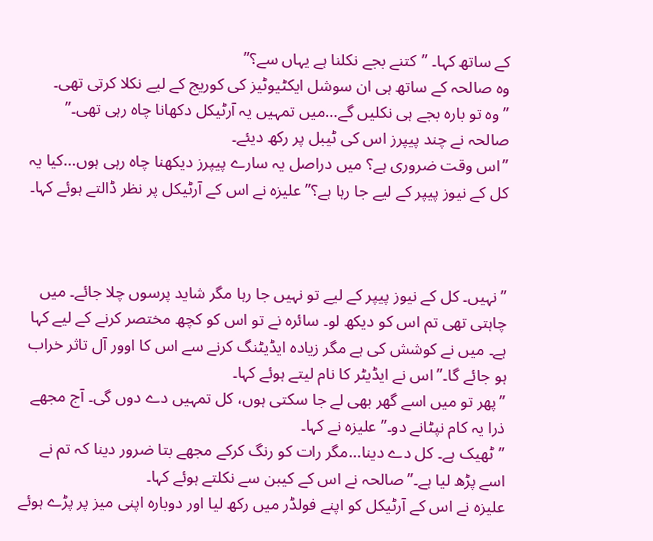کے ساتھ کہا۔ ”کتنے بجے نکلنا ہے یہاں سے؟”
وہ صالحہ کے ساتھ ہی ان سوشل ایکٹیوٹیز کی کوریج کے لیے نکلا کرتی تھی۔
”وہ تو بارہ بجے ہی نکلیں گے…میں تمہیں یہ آرٹیکل دکھانا چاہ رہی تھی۔” صالحہ نے چند پیپرز اس کی ٹیبل پر رکھ دیئے۔
”اس وقت ضروری ہے؟ میں دراصل یہ سارے پیپرز دیکھنا چاہ رہی ہوں…کیا یہ کل کے نیوز پیپر کے لیے جا رہا ہے؟” علیزہ نے اس کے آرٹیکل پر نظر ڈالتے ہوئے کہا۔



”نہیں۔ کل کے نیوز پیپر کے لیے تو نہیں جا رہا مگر شاید پرسوں چلا جائے۔ میں چاہتی تھی تم اس کو دیکھ لو۔ سائرہ نے تو اس کو کچھ مختصر کرنے کے لیے کہا ہے۔ میں نے کوشش کی ہے مگر زیادہ ایڈیٹنگ کرنے سے اس کا اوور آل تاثر خراب ہو جائے گا۔” اس نے ایڈیٹر کا نام لیتے ہوئے کہا۔
”پھر تو میں اسے گھر بھی لے جا سکتی ہوں، کل تمہیں دے دوں گی۔ آج مجھے ذرا یہ کام نپٹانے دو۔” علیزہ نے کہا۔
”ٹھیک ہے۔ کل دے دینا…مگر رات کو رنگ کرکے مجھے بتا ضرور دینا کہ تم نے اسے پڑھ لیا ہے۔” صالحہ نے اس کے کیبن سے نکلتے ہوئے کہا۔
علیزہ نے اس کے آرٹیکل کو اپنے فولڈر میں رکھ لیا اور دوبارہ اپنی میز پر پڑے ہوئے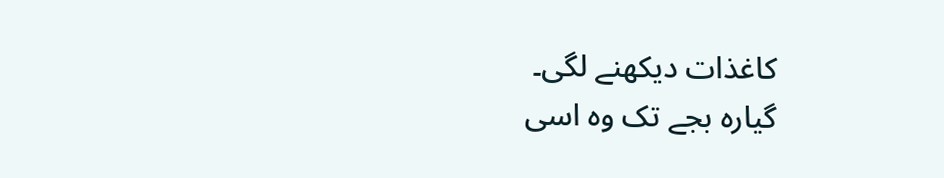کاغذات دیکھنے لگی۔
گیارہ بجے تک وہ اسی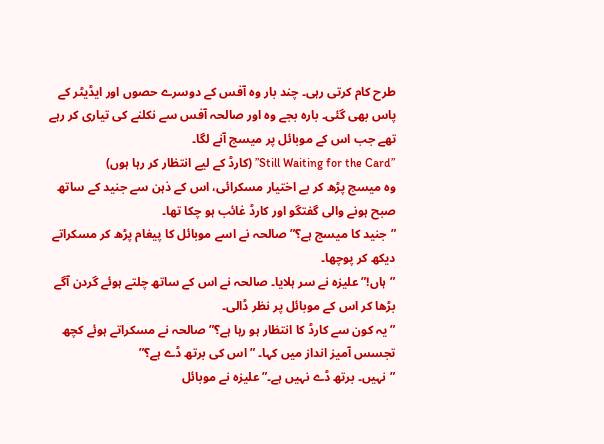طرح کام کرتی رہی۔ چند بار وہ آفس کے دوسرے حصوں اور ایڈیٹر کے پاس بھی گئی۔ بارہ بجے وہ اور صالحہ آفس سے نکلنے کی تیاری کر رہے تھے جب اس کے موبائل پر میسج آنے لگا۔
”Still Waiting for the Card” (کارڈ کے لیے انتظار کر رہا ہوں)
وہ میسج پڑھ کر بے اختیار مسکرائی، اس کے ذہن سے جنید کے ساتھ صبح ہونے والی گفتگو اور کارڈ غائب ہو چکا تھا۔
”جنید کا میسج ہے؟” صالحہ نے اسے موبائل کا پیغام پڑھ کر مسکراتے دیکھ کر پوچھا۔
”ہاں!” علیزہ نے سر ہلایا۔ صالحہ نے اس کے ساتھ چلتے ہوئے گردن آگے بڑھا کر اس کے موبائل پر نظر ڈالی۔
”یہ کون سے کارڈ کا انتظار ہو رہا ہے؟” صالحہ نے مسکراتے ہوئے کچھ تجسس آمیز انداز میں کہا۔ ” اس کی برتھ ڈے ہے؟”
”نہیں۔ برتھ ڈے نہیں ہے۔” علیزہ نے موبائل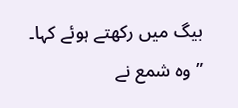بیگ میں رکھتے ہوئے کہا۔ ”وہ شمع نے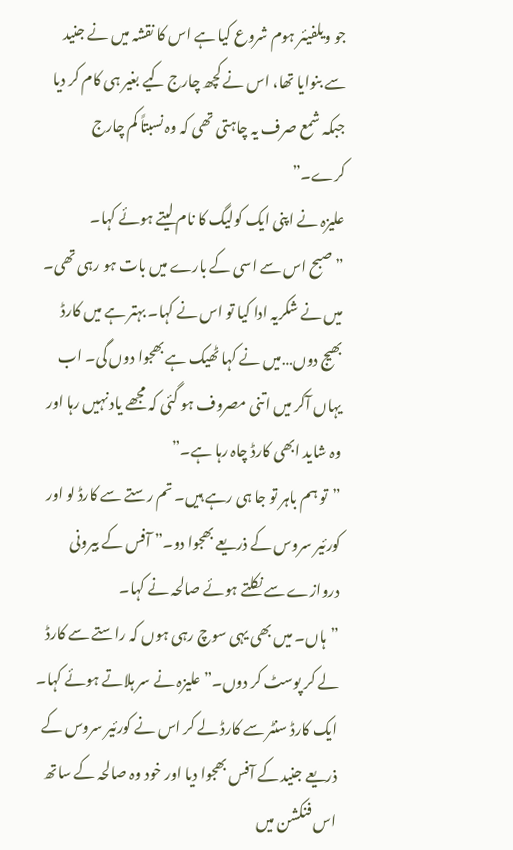جو ویلفیئر ہوم شروع کیا ہے اس کا نقشہ میں نے جنید سے بنوایا تھا، اس نے کچھ چارج کیے بغیر ہی کام کر دیا جبکہ شمع صرف یہ چاہتی تھی کہ وہ نسبتاً کم چارج کرے۔”
علیزہ نے اپنی ایک کولیگ کا نام لیتے ہوئے کہا۔
”صبح اس سے اسی کے بارے میں بات ہو رہی تھی۔ میں نے شکریہ ادا کیا تو اس نے کہا۔ بہتر ہے میں کارڈ بھیج دوں…میں نے کہا ٹھیک ہے بھجوا دوں گی۔ اب یہاں آکر میں اتنی مصروف ہو گئی کہ مجھے یاد نہیں رہا اور وہ شاید ابھی کارڈ چاہ رہا ہے۔”
”تو ہم باہر تو جا ہی رہے ہیں۔ تم رستے سے کارڈ لو اور کورئیر سروس کے ذریعے بھجوا دو۔” آفس کے بیرونی دروازے سے نکلتے ہوئے صالحہ نے کہا۔
”ہاں۔ میں بھی یہی سوچ رہی ہوں کہ راستے سے کارڈ لے کر پوسٹ کر دوں۔” علیزہ نے سر ہلاتے ہوئے کہا۔
ایک کارڈ سنٹر سے کارڈ لے کر اس نے کورئیر سروس کے ذریعے جنید کے آفس بھجوا دیا اور خود وہ صالحہ کے ساتھ اس فنکشن میں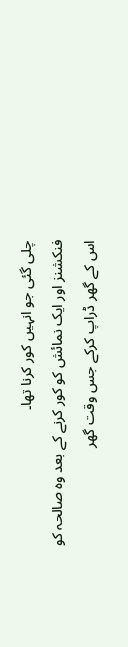چلی گئی جو انہیں کور کرنا تھا۔
فنکشنز اور ایک نمائش کو کور کرنے کے بعد وہ صالحہ کو اس کے گھر ڈراپ کرکے جس وقت گھر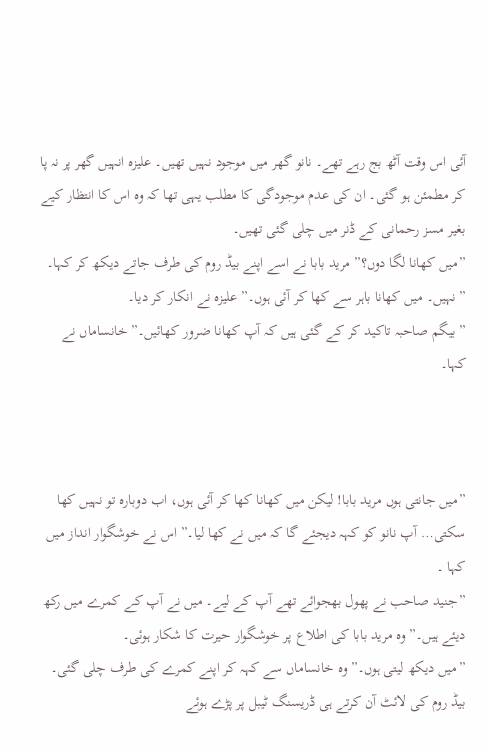آئی اس وقت آٹھ بج رہے تھے۔ نانو گھر میں موجود نہیں تھیں۔ علیزہ انہیں گھر پر نہ پا کر مطمئن ہو گئی۔ ان کی عدم موجودگی کا مطلب یہی تھا کہ وہ اس کا انتظار کیے بغیر مسز رحمانی کے ڈنر میں چلی گئی تھیں۔
”میں کھانا لگا دوں؟” مرید بابا نے اسے اپنے بیڈ روم کی طرف جاتے دیکھ کر کہا۔
”نہیں۔ میں کھانا باہر سے کھا کر آئی ہوں۔” علیزہ نے انکار کر دیا۔
”بیگم صاحبہ تاکید کر کے گئی ہیں کہ آپ کھانا ضرور کھائیں۔” خانساماں نے کہا۔



”میں جانتی ہوں مرید بابا! لیکن میں کھانا کھا کر آئی ہوں، اب دوبارہ تو نہیں کھا سکتی… آپ نانو کو کہہ دیجئے گا کہ میں نے کھا لیا۔” اس نے خوشگوار انداز میں کہا ۔
”جنید صاحب نے پھول بھجوائے تھے آپ کے لیے۔ میں نے آپ کے کمرے میں رکھ دیئے ہیں۔” وہ مرید بابا کی اطلاع پر خوشگوار حیرت کا شکار ہوئی۔
”میں دیکھ لیتی ہوں۔” وہ خانساماں سے کہہ کر اپنے کمرے کی طرف چلی گئی۔
بیڈ روم کی لائٹ آن کرتے ہی ڈریسنگ ٹیبل پر پڑے ہوئے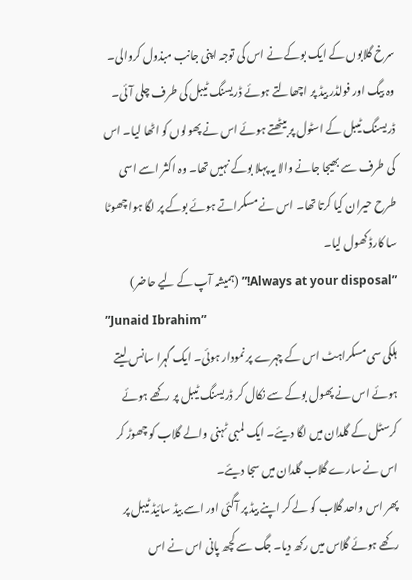سرخ گلابوں کے ایک بوکے نے اس کی توجہ اپنی جانب مبذول کروالی۔ وہ بیگ اور فولڈر بیڈ پر اچھالتے ہوئے ڈریسنگ ٹیبل کی طرف چلی آئی۔
ڈریسنگ ٹیبل کے اسٹول پر بیٹھتے ہوئے اس نے پھولوں کو اٹھا لیا۔ اس کی طرف سے بھیجا جانے والا یہ پہلا بوکے نہیں تھا۔ وہ اکثر اسے اسی طرح حیران کیا کرتا تھا۔ اس نے مسکراتے ہوئے بوکے پر لگا ہوا چھوٹا سا کارڈ کھول لیا۔
”Always at your disposal!” (ہمیشہ آپ کے لیے حاضر)
”Junaid Ibrahim”
ہلکی سی مسکراہٹ اس کے چہرے پر نمودار ہوئی۔ ایک گہرا سانس لیتے ہوئے اس نے پھول بوکے سے نکال کر ڈریسنگ ٹیبل پر رکھے ہوئے کرسٹل کے گلدان میں لگا دیئے۔ ایک لمبی ٹہنی والے گلاب کو چھوڑ کر اس نے سارے گلاب گلدان میں سجا دیئے۔
پھر اس واحد گلاب کو لے کر اپنے بیڈ پر آگئی اور اسے بیڈ سائیڈ ٹیبل پر رکھے ہوئے گلاس میں رکھ دیا۔ جگ سے کچھ پانی اس نے اس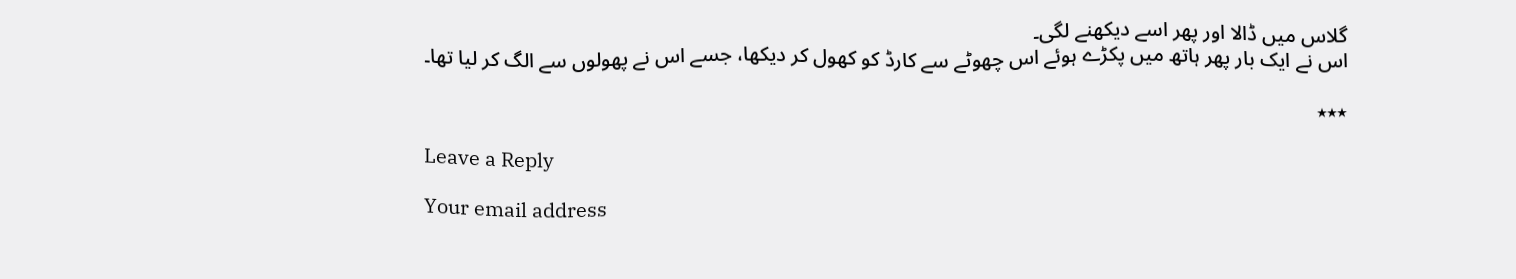گلاس میں ڈالا اور پھر اسے دیکھنے لگی۔
اس نے ایک بار پھر ہاتھ میں پکڑے ہوئے اس چھوٹے سے کارڈ کو کھول کر دیکھا، جسے اس نے پھولوں سے الگ کر لیا تھا۔

٭٭٭

Leave a Reply

Your email address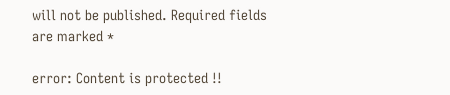will not be published. Required fields are marked *

error: Content is protected !!